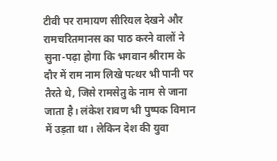टीवी पर रामायण सीरियल देखने और रामचरितमानस का पाठ करने वालों ने सुना-पढ़ा होगा कि भगवान श्रीराम के दौर में राम नाम लिखे पत्थर भी पानी पर तैरते थे, जिसे रामसेतु के नाम से जाना जाता है। लंकेश रावण भी पुष्पक विमान में उड़ता था। लेकिन देश की युवा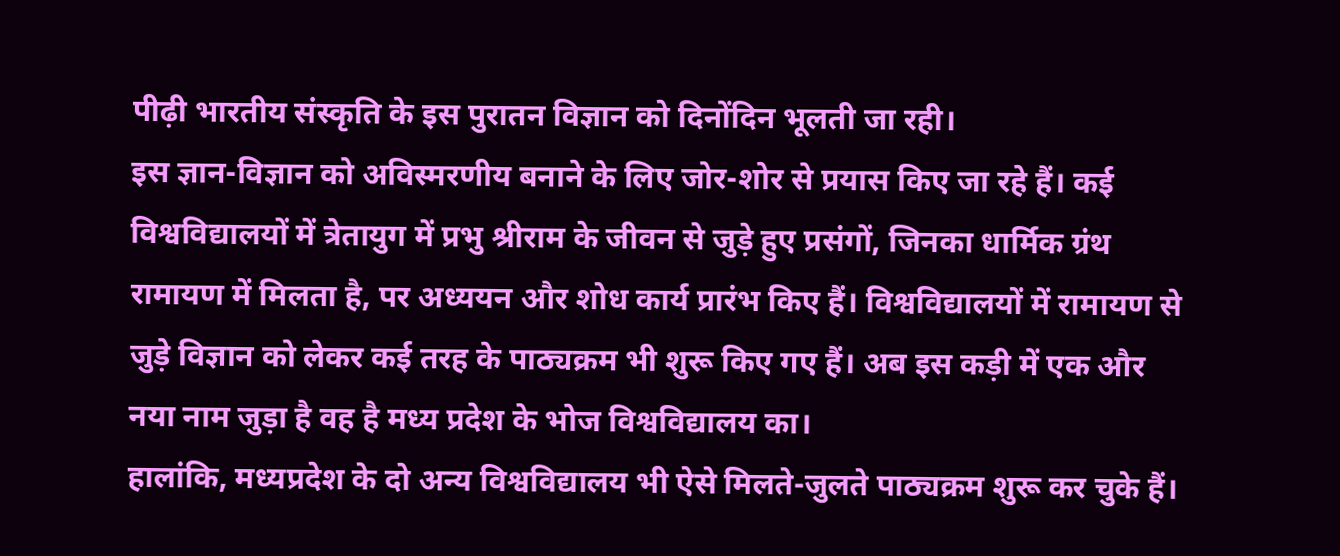पीढ़ी भारतीय संस्कृति के इस पुरातन विज्ञान को दिनोंदिन भूलती जा रही।
इस ज्ञान-विज्ञान को अविस्मरणीय बनाने के लिए जोर-शोर से प्रयास किए जा रहे हैं। कई विश्वविद्यालयों में त्रेतायुग में प्रभु श्रीराम के जीवन से जुड़े हुए प्रसंगों, जिनका धार्मिक ग्रंथ रामायण में मिलता है, पर अध्ययन और शोध कार्य प्रारंभ किए हैं। विश्वविद्यालयों में रामायण से जुड़े विज्ञान को लेकर कई तरह के पाठ्यक्रम भी शुरू किए गए हैं। अब इस कड़ी में एक और नया नाम जुड़ा है वह है मध्य प्रदेश के भोज विश्वविद्यालय का।
हालांकि, मध्यप्रदेश के दो अन्य विश्वविद्यालय भी ऐसे मिलते-जुलते पाठ्यक्रम शुरू कर चुके हैं।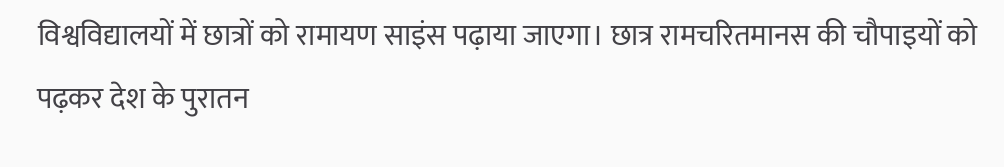विश्वविद्यालयों में छात्रों को रामायण साइंस पढ़ाया जाएगा। छात्र रामचरितमानस की चौपाइयों को पढ़कर देश के पुरातन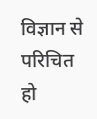विज्ञान से परिचित हो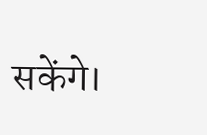सकेंगे।